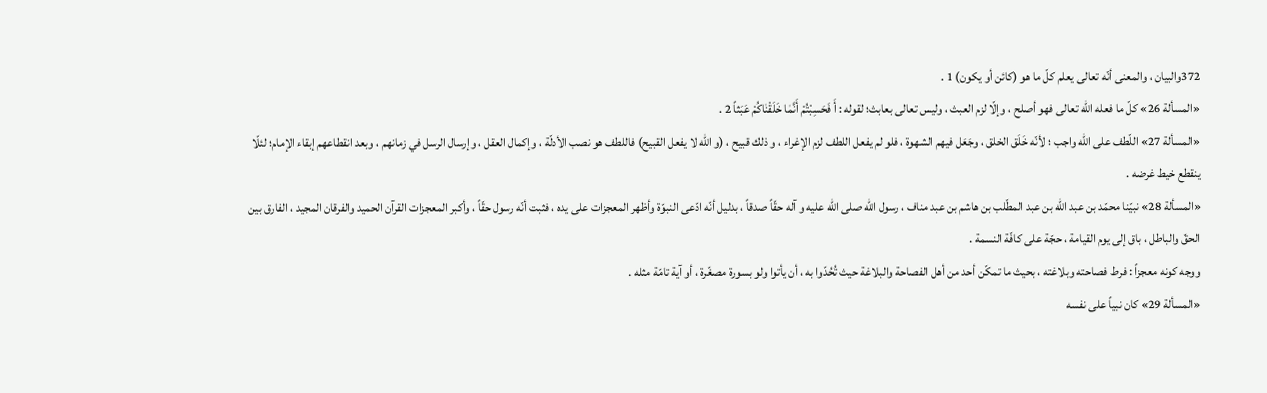372والبيان ، والمعنى أنّه تعالى يعلم كلّ ما هو (كائن أو يكون) 1 .
«المسألة 26» كلّ ما فعله اللّٰه تعالى فهو أصلح ، وإلّا لزم العبث ، وليس تعالى بعابث؛ لقوله : أَ فَحَسِبْتُمْ أَنَّمٰا خَلَقْنٰاكُمْ عَبَثاً 2 .
«المسألة 27» اللّطف على اللّٰه واجب ؛ لأنّه خَلَق الخلق ، وجَعَل فيهم الشهوة ، فلو لم يفعل اللطف لزم الإغراء ، و ذلك قبيح ، (و اللّٰه لا يفعل القبيح) فاللطف هو نصب الأدلّة ، وإكمال العقل ، وإرسال الرسل في زمانهم ، وبعد انقطاعهم إبقاء الإمام؛ لئلّا ينقطع خيط غرضه .
«المسألة 28» نبيّنا محمّد بن عبد اللّٰه بن عبد المطّلب بن هاشم بن عبد مناف ، رسول اللّٰه صلى الله عليه و آله حقّاً صدقاً ، بدليل أنّه ادّعى النبوّة وأظهر المعجزات على يده ، فثبت أنّه رسول حقّاً ، وأكبر المعجزات القرآن الحميد والفرقان المجيد ، الفارق بين الحقّ والباطل ، باق إلى يوم القيامة ، حجّة على كافّة النسمة .
ووجه كونه معجزاً : فرط فصاحته وبلاغته ، بحيث ما تمكّن أحد من أهل الفصاحة والبلاغة حيث تُحُدّوا به ، أن يأتوا ولو بسورة مصغّرة ، أو آية تامّة مثله .
«المسألة 29» كان نبياً على نفسه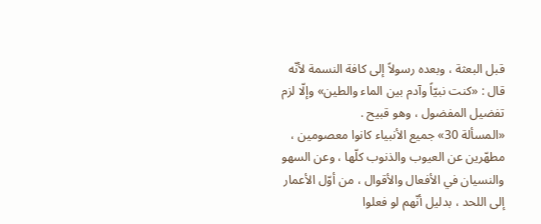قبل البعثة ، وبعده رسولاً إلى كافة النسمة لأنّه قال : «كنت نبيّاً وآدم بين الماء والطين» وإلّا لزم تفضيل المفضول ، وهو قبيح .
«المسألة 30» جميع الأنبياء كانوا معصومين ، مطهّرين عن العيوب والذنوب كلّها ، وعن السهو والنسيان في الأفعال والأقوال ، من أوّل الأعمار إلى اللحد ، بدليل أنّهم لو فعلوا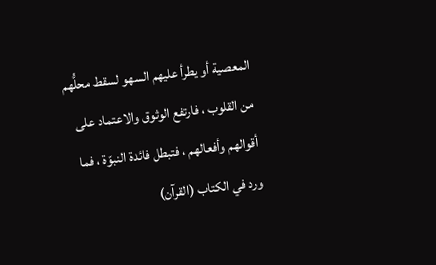المعصية أو يطرأ عليهم السهو لسقط محلُّهم من القلوب ، فارتفع الوثوق والاعتماد على أقوالهم وأفعالهم ، فتبطل فائدة النبوّة ، فما ورد في الكتاب (القرآن)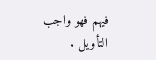فيهم فهو واجب التأويل .